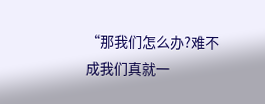“那我们怎么办?难不成我们真就一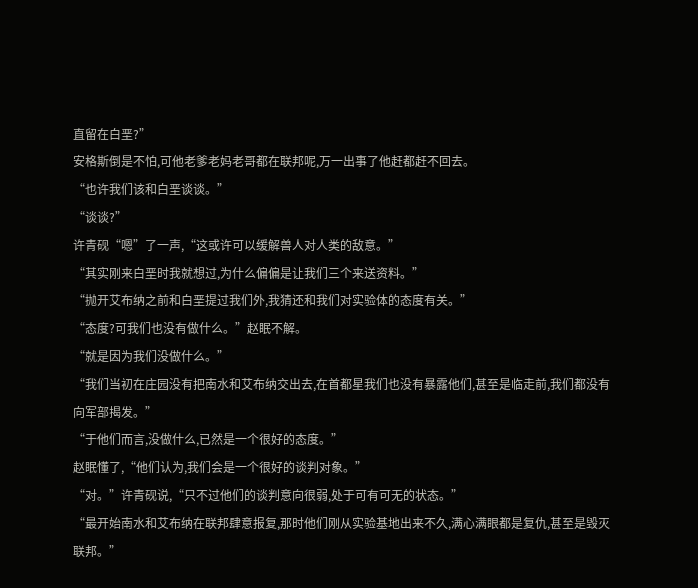直留在白垩?”
安格斯倒是不怕,可他老爹老妈老哥都在联邦呢,万一出事了他赶都赶不回去。
“也许我们该和白垩谈谈。”
“谈谈?”
许青砚“嗯”了一声,“这或许可以缓解兽人对人类的敌意。”
“其实刚来白垩时我就想过,为什么偏偏是让我们三个来送资料。”
“抛开艾布纳之前和白垩提过我们外,我猜还和我们对实验体的态度有关。”
“态度?可我们也没有做什么。”赵眠不解。
“就是因为我们没做什么。”
“我们当初在庄园没有把南水和艾布纳交出去,在首都星我们也没有暴露他们,甚至是临走前,我们都没有向军部揭发。”
“于他们而言,没做什么,已然是一个很好的态度。”
赵眠懂了,“他们认为,我们会是一个很好的谈判对象。”
“对。”许青砚说,“只不过他们的谈判意向很弱,处于可有可无的状态。”
“最开始南水和艾布纳在联邦肆意报复,那时他们刚从实验基地出来不久,满心满眼都是复仇,甚至是毁灭联邦。”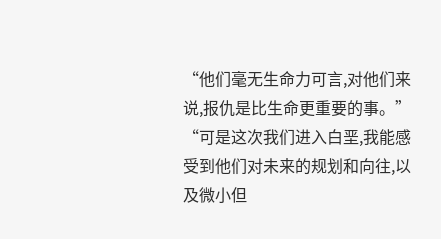“他们毫无生命力可言,对他们来说,报仇是比生命更重要的事。”
“可是这次我们进入白垩,我能感受到他们对未来的规划和向往,以及微小但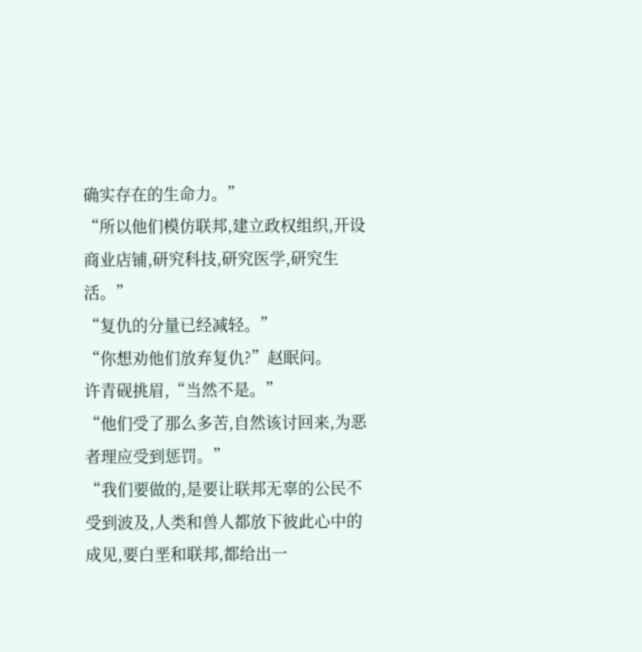确实存在的生命力。”
“所以他们模仿联邦,建立政权组织,开设商业店铺,研究科技,研究医学,研究生活。”
“复仇的分量已经减轻。”
“你想劝他们放弃复仇?”赵眠问。
许青砚挑眉,“当然不是。”
“他们受了那么多苦,自然该讨回来,为恶者理应受到惩罚。”
“我们要做的,是要让联邦无辜的公民不受到波及,人类和兽人都放下彼此心中的成见,要白垩和联邦,都给出一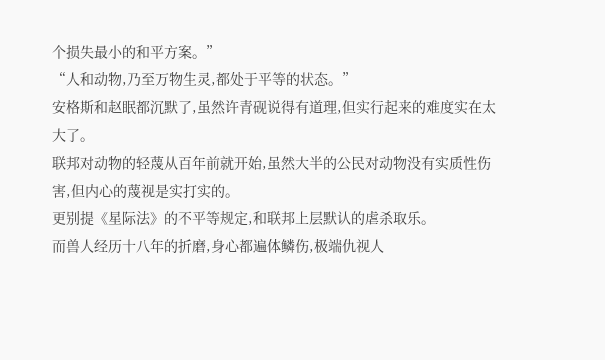个损失最小的和平方案。”
“人和动物,乃至万物生灵,都处于平等的状态。”
安格斯和赵眠都沉默了,虽然许青砚说得有道理,但实行起来的难度实在太大了。
联邦对动物的轻蔑从百年前就开始,虽然大半的公民对动物没有实质性伤害,但内心的蔑视是实打实的。
更别提《星际法》的不平等规定,和联邦上层默认的虐杀取乐。
而兽人经历十八年的折磨,身心都遍体鳞伤,极端仇视人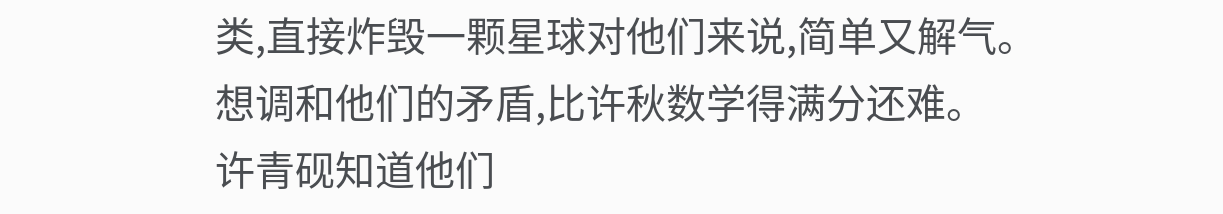类,直接炸毁一颗星球对他们来说,简单又解气。
想调和他们的矛盾,比许秋数学得满分还难。
许青砚知道他们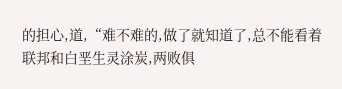的担心,道,“难不难的,做了就知道了,总不能看着联邦和白垩生灵涂炭,两败俱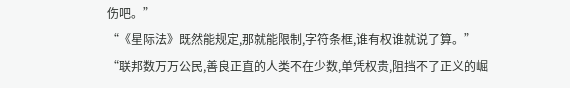伤吧。”
“《星际法》既然能规定,那就能限制,字符条框,谁有权谁就说了算。”
“联邦数万万公民,善良正直的人类不在少数,单凭权贵,阻挡不了正义的崛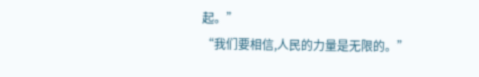起。”
“我们要相信,人民的力量是无限的。”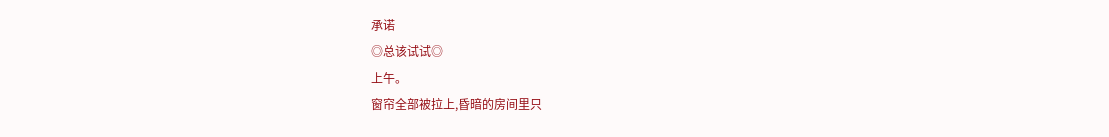承诺
◎总该试试◎
上午。
窗帘全部被拉上,昏暗的房间里只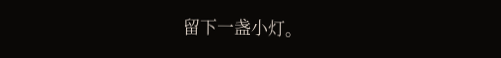留下一盏小灯。